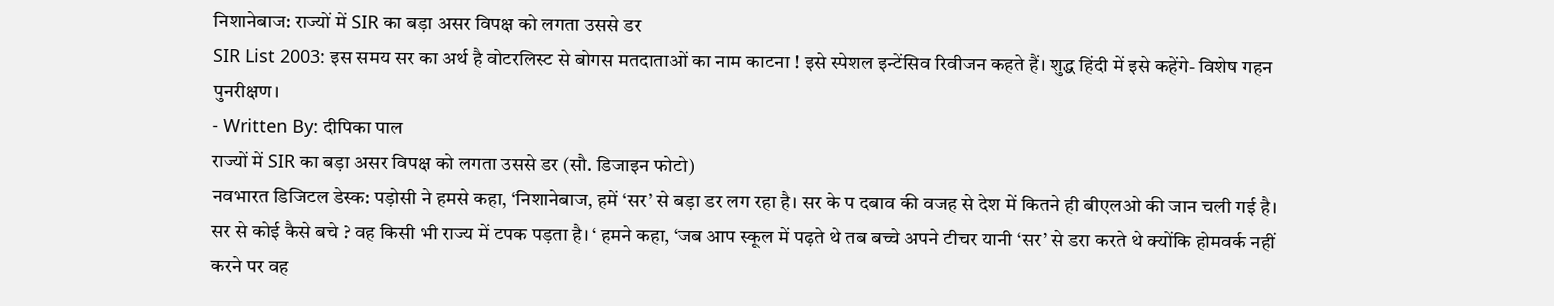निशानेबाज: राज्यों में SIR का बड़ा असर विपक्ष को लगता उससे डर
SIR List 2003: इस समय सर का अर्थ है वोटरलिस्ट से बोगस मतदाताओं का नाम काटना ! इसे स्पेशल इन्टेंसिव रिवीजन कहते हैं। शुद्ध हिंदी में इसे कहेंगे- विशेष गहन पुनरीक्षण।
- Written By: दीपिका पाल
राज्यों में SIR का बड़ा असर विपक्ष को लगता उससे डर (सौ. डिजाइन फोटो)
नवभारत डिजिटल डेस्क: पड़ोसी ने हमसे कहा, ‘निशानेबाज, हमें ‘सर’ से बड़ा डर लग रहा है। सर के प दबाव की वजह से देश में कितने ही बीएलओ की जान चली गई है। सर से कोई कैसे बचे ? वह किसी भी राज्य में टपक पड़ता है। ‘ हमने कहा, ‘जब आप स्कूल में पढ़ते थे तब बच्चे अपने टीचर यानी ‘सर’ से डरा करते थे क्योंकि होमवर्क नहीं करने पर वह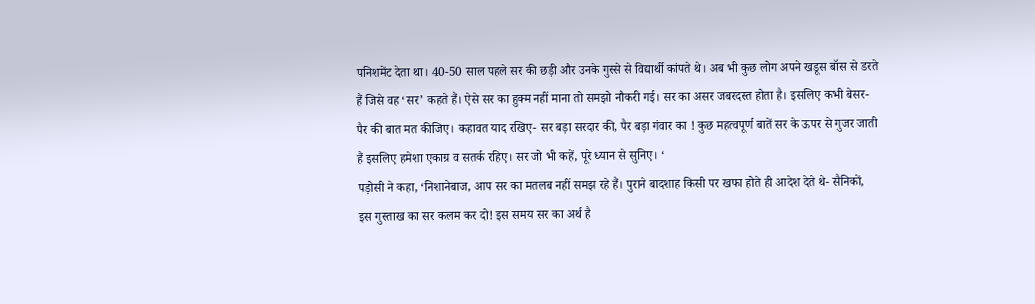पनिशमेंट देता था। 40-50 साल पहले सर की छड़ी और उनके गुस्से से विद्यार्थी कांपते थे। अब भी कुछ लोग अपने खडूस बॉस से डरते हैं जिसे वह ‘सर’ कहते हैं। ऐसे सर का हुक्म नहीं माना तो समझो नौकरी गई। सर का असर जबरदस्त होता है। इसलिए कभी बेसर-पैर की बात मत कीजिए। कहावत याद रखिए- सर बड़ा सरदार की, पैर बड़ा गंवार का ! कुछ महत्वपूर्ण बातें सर के ऊपर से गुजर जाती हैं इसलिए हमेशा एकाग्र व सतर्क रहिए। सर जो भी कहें, पूरे ध्यान से सुनिए। ‘
पड़ोसी ने कहा, ‘निशानेबाज, आप सर का मतलब नहीं समझ रहे हैं। पुराने बादशाह किसी पर खफा होते ही आदेश देते थे- सैनिकों, इस गुस्ताख का सर कलम कर दो! इस समय सर का अर्थ है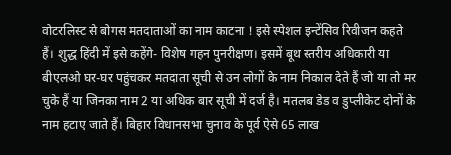वोटरलिस्ट से बोगस मतदाताओं का नाम काटना ! इसे स्पेशल इन्टेंसिव रिवीजन कहते हैं। शुद्ध हिंदी में इसे कहेंगे- विशेष गहन पुनरीक्षण। इसमें बूथ स्तरीय अधिकारी या बीएलओ घर-घर पहुंचकर मतदाता सूची से उन लोगों के नाम निकाल देते हैं जो या तो मर चुके हैं या जिनका नाम 2 या अधिक बार सूची में दर्ज है। मतलब डेड व डुप्लीकेट दोनों के नाम हटाए जाते हैं। बिहार विधानसभा चुनाव के पूर्व ऐसे 65 लाख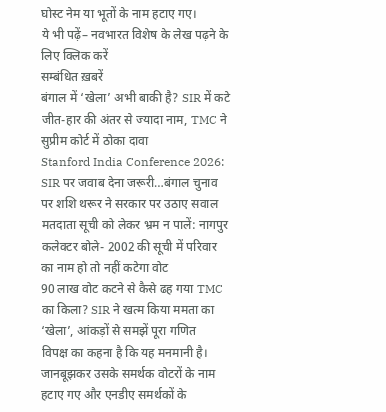घोस्ट नेम या भूतों के नाम हटाए गए।
ये भी पढ़ें– नवभारत विशेष के लेख पढ़ने के लिए क्लिक करें
सम्बंधित ख़बरें
बंगाल में ‘खेला’ अभी बाकी है? SIR में कटे जीत-हार की अंतर से ज्यादा नाम, TMC ने सुप्रीम कोर्ट में ठोका दावा
Stanford India Conference 2026: SIR पर जवाब देना जरूरी…बंगाल चुनाव पर शशि थरूर ने सरकार पर उठाए सवाल
मतदाता सूची को लेकर भ्रम न पालें: नागपुर कलेक्टर बोले- 2002 की सूची में परिवार का नाम हो तो नहीं कटेगा वोट
90 लाख वोट कटने से कैसे ढह गया TMC का किला? SIR ने खत्म किया ममता का ‘खेला’, आंकड़ों से समझें पूरा गणित
विपक्ष का कहना है कि यह मनमानी है। जानबूझकर उसके समर्थक वोटरों के नाम हटाए गए और एनडीए समर्थकों के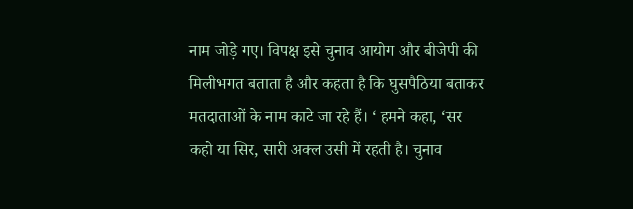नाम जोड़े गए। विपक्ष इसे चुनाव आयोग और बीजेपी की मिलीभगत बताता है और कहता है कि घुसपैठिया बताकर मतदाताओं के नाम काटे जा रहे हैं। ‘ हमने कहा, ‘सर कहो या सिर, सारी अक्ल उसी में रहती है। चुनाव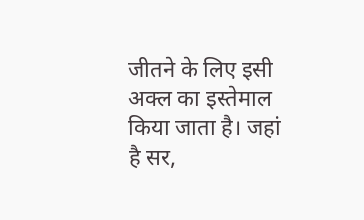जीतने के लिए इसी अक्ल का इस्तेमाल किया जाता है। जहां है सर,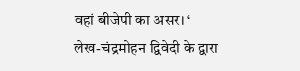वहां बीजेपी का असर। ‘
लेख-चंद्रमोहन द्विवेदी के द्वारा